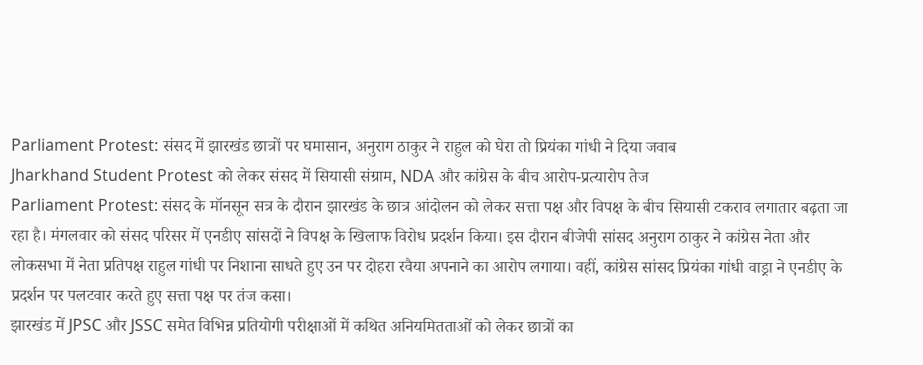Parliament Protest: संसद में झारखंड छात्रों पर घमासान, अनुराग ठाकुर ने राहुल को घेरा तो प्रियंका गांधी ने दिया जवाब
Jharkhand Student Protest को लेकर संसद में सियासी संग्राम, NDA और कांग्रेस के बीच आरोप-प्रत्यारोप तेज
Parliament Protest: संसद के मॉनसून सत्र के दौरान झारखंड के छात्र आंदोलन को लेकर सत्ता पक्ष और विपक्ष के बीच सियासी टकराव लगातार बढ़ता जा रहा है। मंगलवार को संसद परिसर में एनडीए सांसदों ने विपक्ष के खिलाफ विरोध प्रदर्शन किया। इस दौरान बीजेपी सांसद अनुराग ठाकुर ने कांग्रेस नेता और लोकसभा में नेता प्रतिपक्ष राहुल गांधी पर निशाना साधते हुए उन पर दोहरा रवैया अपनाने का आरोप लगाया। वहीं, कांग्रेस सांसद प्रियंका गांधी वाड्रा ने एनडीए के प्रदर्शन पर पलटवार करते हुए सत्ता पक्ष पर तंज कसा।
झारखंड में JPSC और JSSC समेत विभिन्न प्रतियोगी परीक्षाओं में कथित अनियमितताओं को लेकर छात्रों का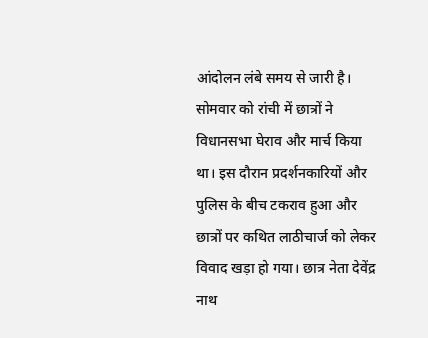आंदोलन लंबे समय से जारी है। सोमवार को रांची में छात्रों ने विधानसभा घेराव और मार्च किया था। इस दौरान प्रदर्शनकारियों और पुलिस के बीच टकराव हुआ और छात्रों पर कथित लाठीचार्ज को लेकर विवाद खड़ा हो गया। छात्र नेता देवेंद्र नाथ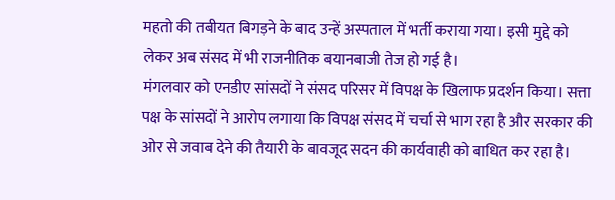महतो की तबीयत बिगड़ने के बाद उन्हें अस्पताल में भर्ती कराया गया। इसी मुद्दे को लेकर अब संसद में भी राजनीतिक बयानबाजी तेज हो गई है।
मंगलवार को एनडीए सांसदों ने संसद परिसर में विपक्ष के खिलाफ प्रदर्शन किया। सत्ता पक्ष के सांसदों ने आरोप लगाया कि विपक्ष संसद में चर्चा से भाग रहा है और सरकार की ओर से जवाब देने की तैयारी के बावजूद सदन की कार्यवाही को बाधित कर रहा है।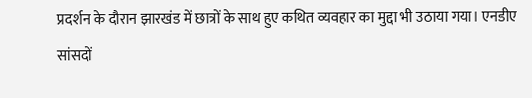प्रदर्शन के दौरान झारखंड में छात्रों के साथ हुए कथित व्यवहार का मुद्दा भी उठाया गया। एनडीए सांसदों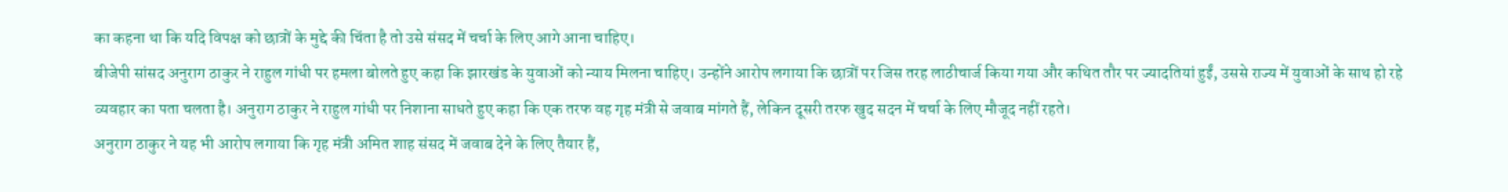का कहना था कि यदि विपक्ष को छात्रों के मुद्दे की चिंता है तो उसे संसद में चर्चा के लिए आगे आना चाहिए।
बीजेपी सांसद अनुराग ठाकुर ने राहुल गांधी पर हमला बोलते हुए कहा कि झारखंड के युवाओं को न्याय मिलना चाहिए। उन्होंने आरोप लगाया कि छात्रों पर जिस तरह लाठीचार्ज किया गया और कथित तौर पर ज्यादतियां हुईं, उससे राज्य में युवाओं के साथ हो रहे व्यवहार का पता चलता है। अनुराग ठाकुर ने राहुल गांधी पर निशाना साधते हुए कहा कि एक तरफ वह गृह मंत्री से जवाब मांगते हैं, लेकिन दूसरी तरफ खुद सदन में चर्चा के लिए मौजूद नहीं रहते।
अनुराग ठाकुर ने यह भी आरोप लगाया कि गृह मंत्री अमित शाह संसद में जवाब देने के लिए तैयार हैं,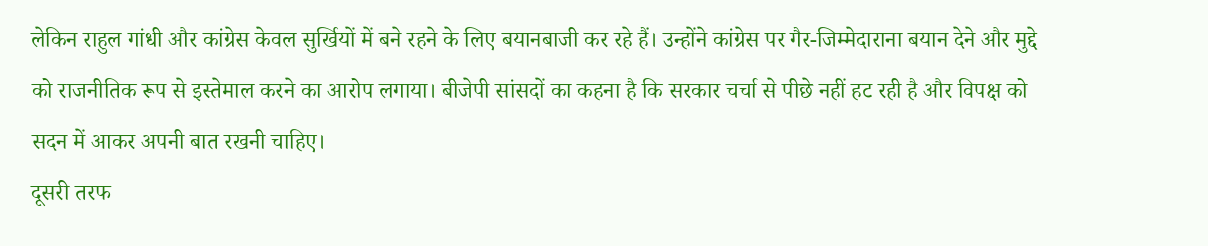लेकिन राहुल गांधी और कांग्रेस केवल सुर्खियों में बने रहने के लिए बयानबाजी कर रहे हैं। उन्होंने कांग्रेस पर गैर-जिम्मेदाराना बयान देने और मुद्दे को राजनीतिक रूप से इस्तेमाल करने का आरोप लगाया। बीजेपी सांसदों का कहना है कि सरकार चर्चा से पीछे नहीं हट रही है और विपक्ष को सदन में आकर अपनी बात रखनी चाहिए।
दूसरी तरफ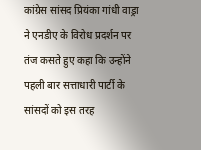कांग्रेस सांसद प्रियंका गांधी वाड्रा ने एनडीए के विरोध प्रदर्शन पर तंज कसते हुए कहा कि उन्होंने पहली बार सत्ताधारी पार्टी के सांसदों को इस तरह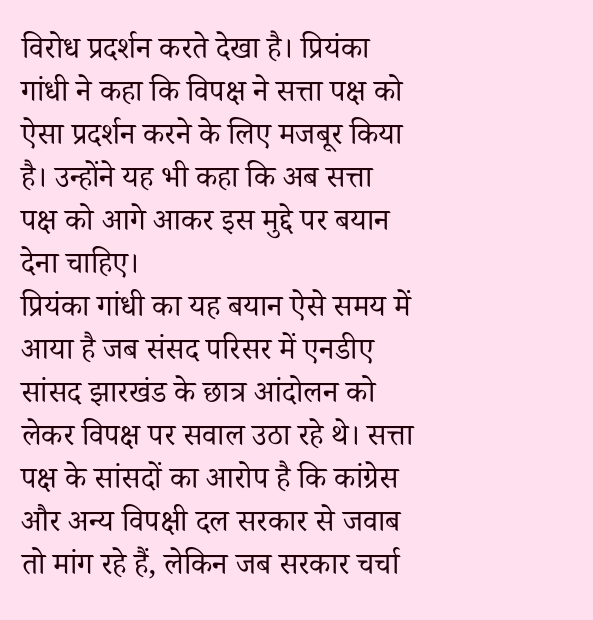विरोध प्रदर्शन करते देखा है। प्रियंका गांधी ने कहा कि विपक्ष ने सत्ता पक्ष को ऐसा प्रदर्शन करने के लिए मजबूर किया है। उन्होंने यह भी कहा कि अब सत्ता पक्ष को आगे आकर इस मुद्दे पर बयान देना चाहिए।
प्रियंका गांधी का यह बयान ऐसे समय में आया है जब संसद परिसर में एनडीए सांसद झारखंड के छात्र आंदोलन को लेकर विपक्ष पर सवाल उठा रहे थे। सत्ता पक्ष के सांसदों का आरोप है कि कांग्रेस और अन्य विपक्षी दल सरकार से जवाब तो मांग रहे हैं, लेकिन जब सरकार चर्चा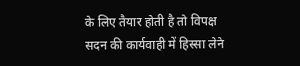के लिए तैयार होती है तो विपक्ष सदन की कार्यवाही में हिस्सा लेने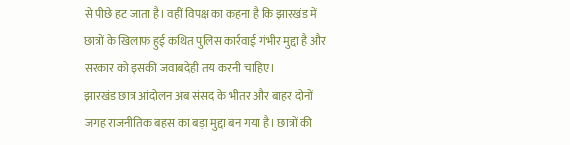से पीछे हट जाता है। वहीं विपक्ष का कहना है कि झारखंड में छात्रों के खिलाफ हुई कथित पुलिस कार्रवाई गंभीर मुद्दा है और सरकार को इसकी जवाबदेही तय करनी चाहिए।
झारखंड छात्र आंदोलन अब संसद के भीतर और बाहर दोनों जगह राजनीतिक बहस का बड़ा मुद्दा बन गया है। छात्रों की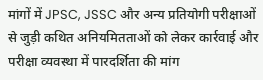मांगों में JPSC, JSSC और अन्य प्रतियोगी परीक्षाओं से जुड़ी कथित अनियमितताओं को लेकर कार्रवाई और परीक्षा व्यवस्था में पारदर्शिता की मांग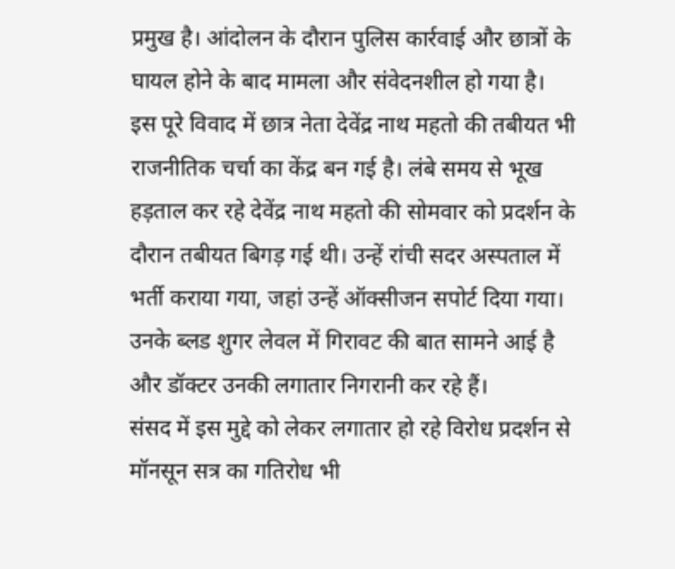प्रमुख है। आंदोलन के दौरान पुलिस कार्रवाई और छात्रों के घायल होने के बाद मामला और संवेदनशील हो गया है।
इस पूरे विवाद में छात्र नेता देवेंद्र नाथ महतो की तबीयत भी राजनीतिक चर्चा का केंद्र बन गई है। लंबे समय से भूख हड़ताल कर रहे देवेंद्र नाथ महतो की सोमवार को प्रदर्शन के दौरान तबीयत बिगड़ गई थी। उन्हें रांची सदर अस्पताल में भर्ती कराया गया, जहां उन्हें ऑक्सीजन सपोर्ट दिया गया। उनके ब्लड शुगर लेवल में गिरावट की बात सामने आई है और डॉक्टर उनकी लगातार निगरानी कर रहे हैं।
संसद में इस मुद्दे को लेकर लगातार हो रहे विरोध प्रदर्शन से मॉनसून सत्र का गतिरोध भी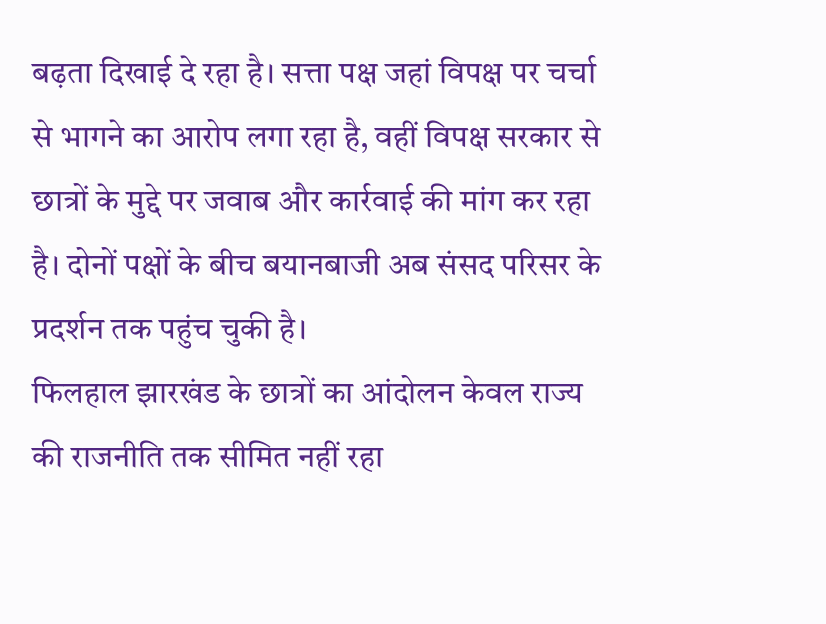बढ़ता दिखाई दे रहा है। सत्ता पक्ष जहां विपक्ष पर चर्चा से भागने का आरोप लगा रहा है, वहीं विपक्ष सरकार से छात्रों के मुद्दे पर जवाब और कार्रवाई की मांग कर रहा है। दोनों पक्षों के बीच बयानबाजी अब संसद परिसर के प्रदर्शन तक पहुंच चुकी है।
फिलहाल झारखंड के छात्रों का आंदोलन केवल राज्य की राजनीति तक सीमित नहीं रहा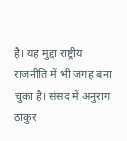है। यह मुद्दा राष्ट्रीय राजनीति में भी जगह बना चुका है। संसद में अनुराग ठाकुर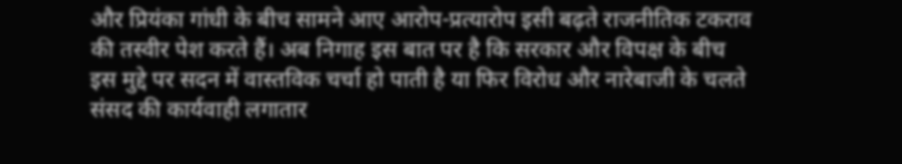और प्रियंका गांधी के बीच सामने आए आरोप-प्रत्यारोप इसी बढ़ते राजनीतिक टकराव की तस्वीर पेश करते हैं। अब निगाह इस बात पर है कि सरकार और विपक्ष के बीच इस मुद्दे पर सदन में वास्तविक चर्चा हो पाती है या फिर विरोध और नारेबाजी के चलते संसद की कार्यवाही लगातार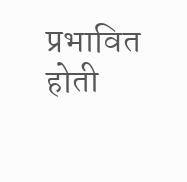प्रभावित होती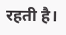रहती है।